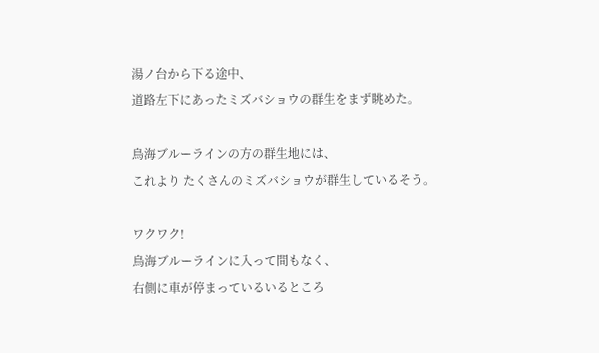湯ノ台から下る途中、
道路左下にあったミズバショウの群生をまず眺めた。

鳥海ブルーラインの方の群生地には、
これより たくさんのミズバショウが群生しているそう。

ワクワク!
鳥海ブルーラインに入って間もなく、
右側に車が停まっているいるところ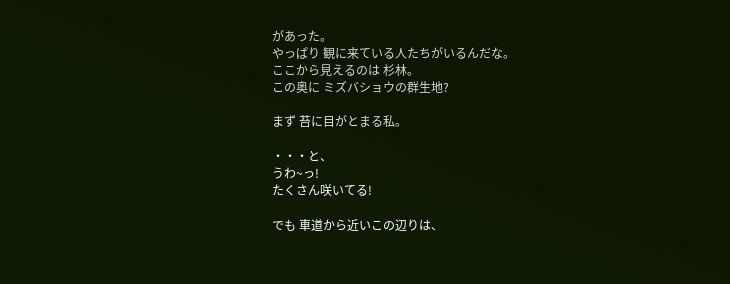があった。
やっぱり 観に来ている人たちがいるんだな。
ここから見えるのは 杉林。
この奥に ミズバショウの群生地?

まず 苔に目がとまる私。

・・・と、
うわ~っ!
たくさん咲いてる!

でも 車道から近いこの辺りは、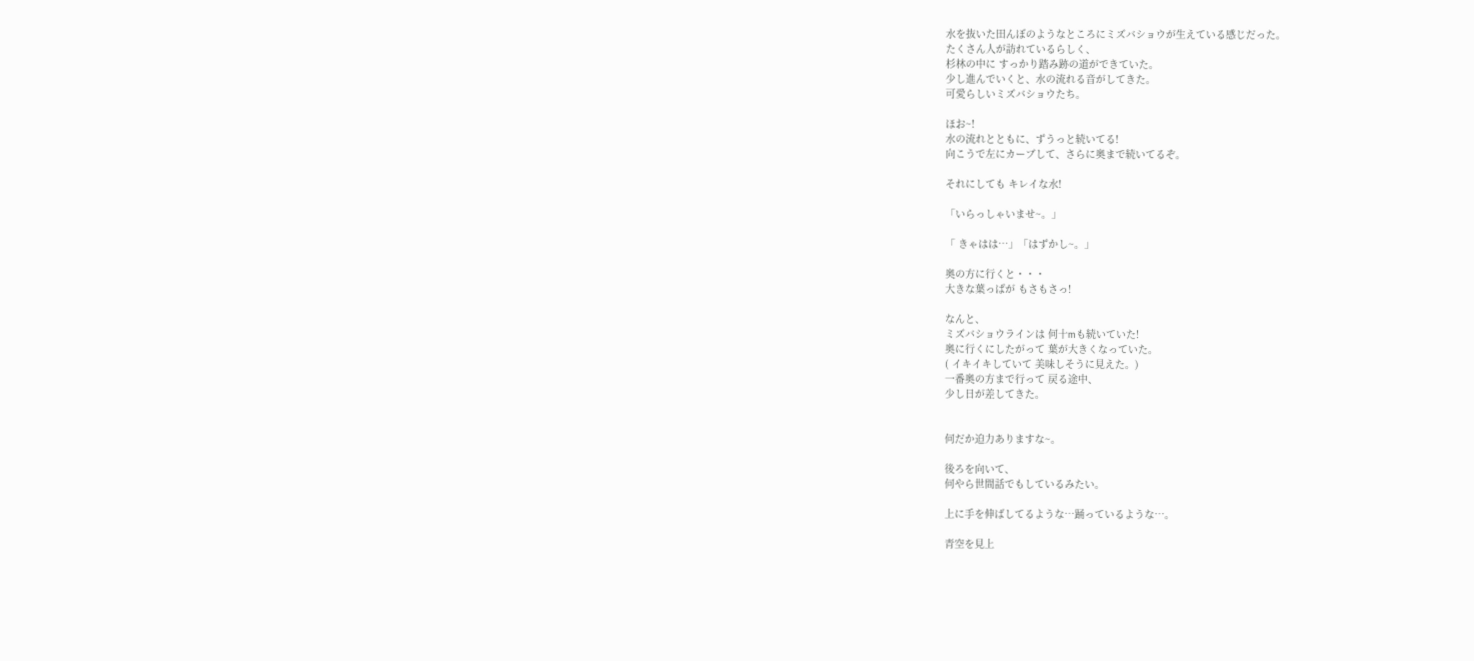水を抜いた田んぼのようなところにミズバショウが生えている感じだった。
たくさん人が訪れているらしく、
杉林の中に すっかり踏み跡の道ができていた。
少し進んでいくと、水の流れる音がしてきた。
可愛らしいミズバショウたち。

ほお~!
水の流れとともに、ずうっと続いてる!
向こうで左にカーブして、さらに奥まで続いてるぞ。

それにしても キレイな水!

「いらっしゃいませ~。」

「 きゃはは…」「はずかし~。」

奥の方に行くと・・・
大きな葉っぱが もさもさっ!

なんと、
ミズバショウラインは 何十mも続いていた!
奥に行くにしたがって 葉が大きくなっていた。
( イキイキしていて 美味しそうに見えた。)
一番奥の方まで行って 戻る途中、
少し日が差してきた。


何だか迫力ありますな~。

後ろを向いて、
何やら世間話でもしているみたい。

上に手を伸ばしてるような…踊っているような…。

青空を見上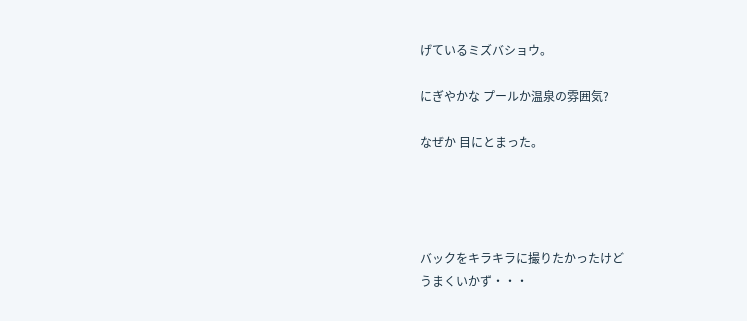げているミズバショウ。

にぎやかな プールか温泉の雰囲気?

なぜか 目にとまった。




バックをキラキラに撮りたかったけど
うまくいかず・・・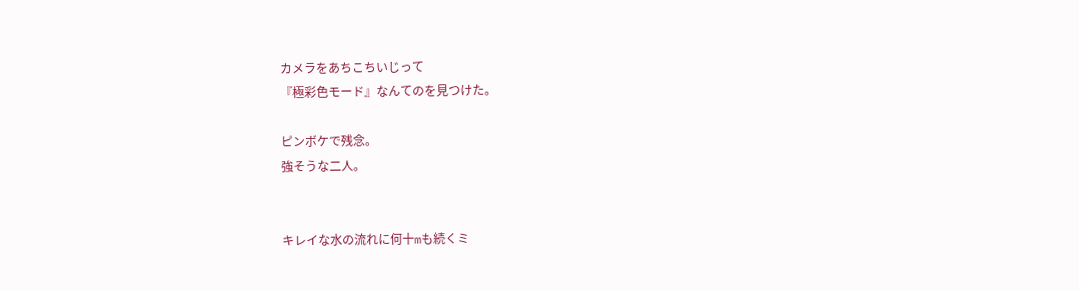カメラをあちこちいじって
『極彩色モード』なんてのを見つけた。

ピンボケで残念。
強そうな二人。


キレイな水の流れに何十mも続くミ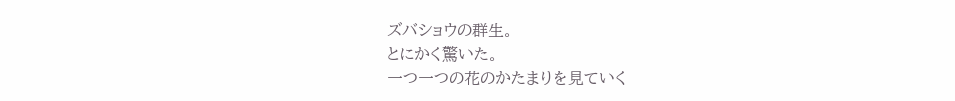ズバショウの群生。
とにかく驚いた。
一つ一つの花のかたまりを見ていく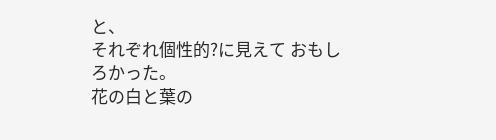と、
それぞれ個性的?に見えて おもしろかった。
花の白と葉の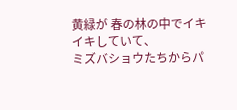黄緑が 春の林の中でイキイキしていて、
ミズバショウたちからパ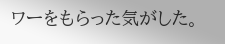ワーをもらった気がした。